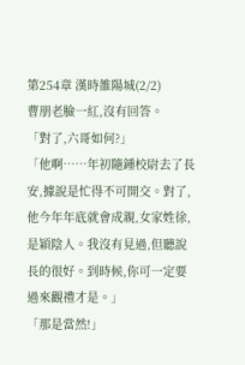第254章 漢時雒陽城(2/2)
曹朋老臉一紅,沒有回答。
「對了,六哥如何?」
「他啊……年初隨鍾校尉去了長安,據說是忙得不可開交。對了,他今年年底就會成親,女家姓徐,是穎陰人。我沒有見過,但聽說長的很好。到時候,你可一定要過來觀禮才是。」
「那是當然!」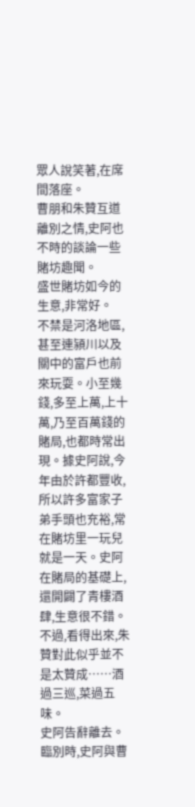眾人說笑著,在席間落座。
曹朋和朱贊互道離別之情,史阿也不時的談論一些賭坊趣聞。
盛世賭坊如今的生意,非常好。
不禁是河洛地區,甚至連潁川以及關中的富戶也前來玩耍。小至幾錢,多至上萬,上十萬,乃至百萬錢的賭局,也都時常出現。據史阿說,今年由於許都豐收,所以許多富家子弟手頭也充裕,常在賭坊里一玩兒就是一天。史阿在賭局的基礎上,還開闢了青樓酒肆,生意很不錯。
不過,看得出來,朱贊對此似乎並不是太贊成……酒過三巡,菜過五味。
史阿告辭離去。
臨別時,史阿與曹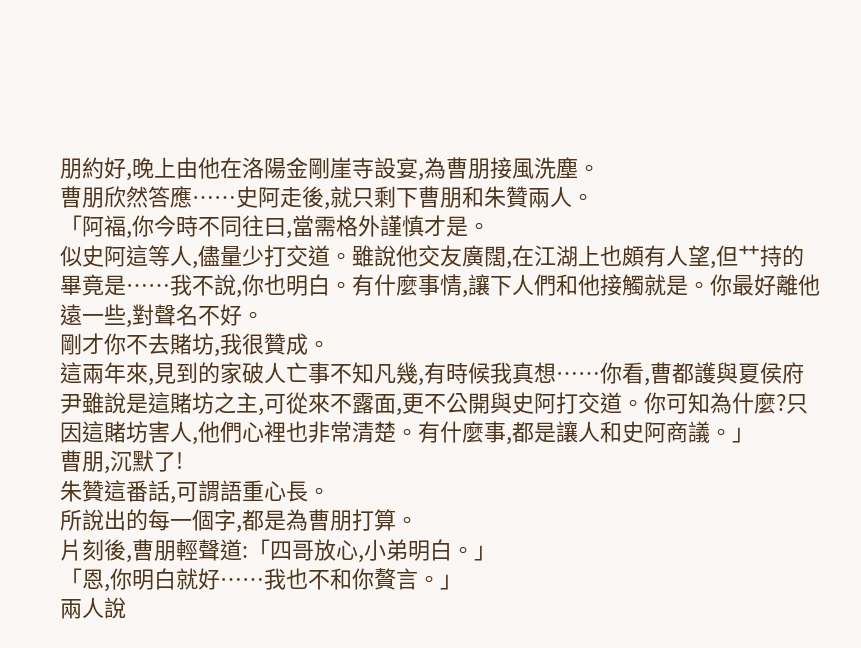朋約好,晚上由他在洛陽金剛崖寺設宴,為曹朋接風洗塵。
曹朋欣然答應……史阿走後,就只剩下曹朋和朱贊兩人。
「阿福,你今時不同往曰,當需格外謹慎才是。
似史阿這等人,儘量少打交道。雖說他交友廣闊,在江湖上也頗有人望,但艹持的畢竟是……我不說,你也明白。有什麼事情,讓下人們和他接觸就是。你最好離他遠一些,對聲名不好。
剛才你不去賭坊,我很贊成。
這兩年來,見到的家破人亡事不知凡幾,有時候我真想……你看,曹都護與夏侯府尹雖說是這賭坊之主,可從來不露面,更不公開與史阿打交道。你可知為什麼?只因這賭坊害人,他們心裡也非常清楚。有什麼事,都是讓人和史阿商議。」
曹朋,沉默了!
朱贊這番話,可謂語重心長。
所說出的每一個字,都是為曹朋打算。
片刻後,曹朋輕聲道:「四哥放心,小弟明白。」
「恩,你明白就好……我也不和你贅言。」
兩人說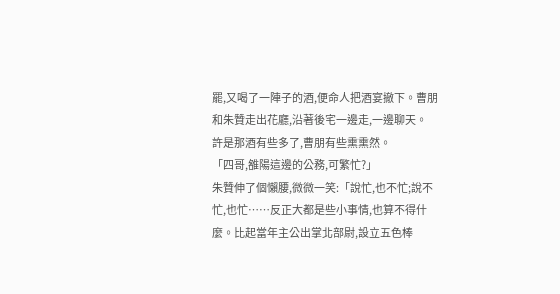罷,又喝了一陣子的酒,便命人把酒宴撤下。曹朋和朱贊走出花廳,沿著後宅一邊走,一邊聊天。
許是那酒有些多了,曹朋有些熏熏然。
「四哥,雒陽這邊的公務,可繁忙?」
朱贊伸了個懶腰,微微一笑:「說忙,也不忙;說不忙,也忙……反正大都是些小事情,也算不得什麼。比起當年主公出掌北部尉,設立五色棒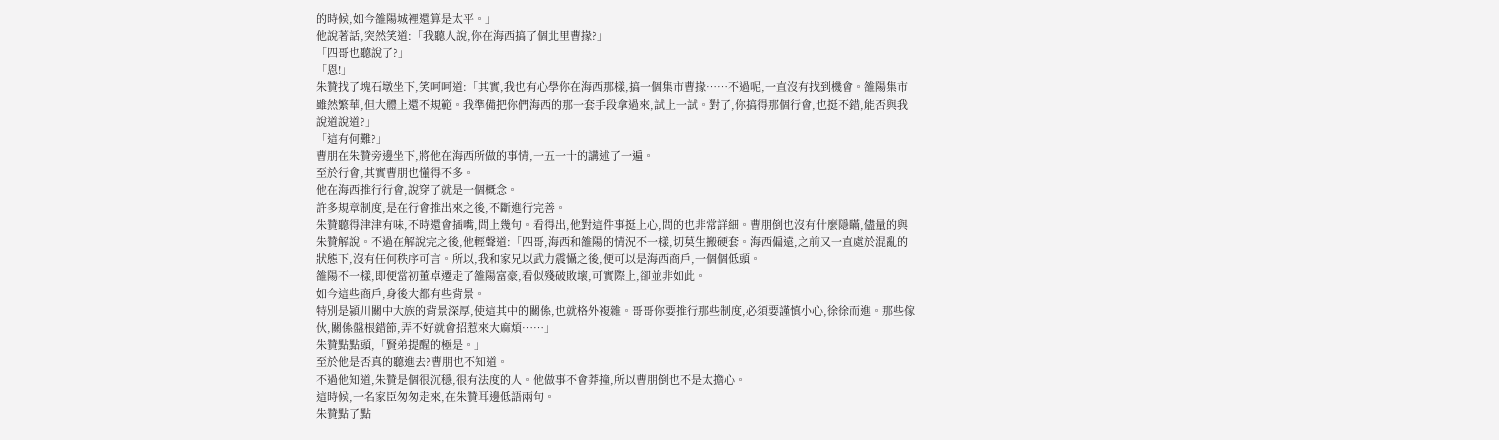的時候,如今雒陽城裡還算是太平。」
他說著話,突然笑道:「我聽人說,你在海西搞了個北里曹掾?」
「四哥也聽說了?」
「恩!」
朱贊找了塊石墩坐下,笑呵呵道:「其實,我也有心學你在海西那樣,搞一個集市曹掾……不過呢,一直沒有找到機會。雒陽集市雖然繁華,但大體上還不規範。我準備把你們海西的那一套手段拿過來,試上一試。對了,你搞得那個行會,也挺不錯,能否與我說道說道?」
「這有何難?」
曹朋在朱贊旁邊坐下,將他在海西所做的事情,一五一十的講述了一遍。
至於行會,其實曹朋也懂得不多。
他在海西推行行會,說穿了就是一個概念。
許多規章制度,是在行會推出來之後,不斷進行完善。
朱贊聽得津津有味,不時還會插嘴,問上幾句。看得出,他對這件事挺上心,問的也非常詳細。曹朋倒也沒有什麼隱瞞,儘量的與朱贊解說。不過在解說完之後,他輕聲道:「四哥,海西和雒陽的情況不一樣,切莫生搬硬套。海西偏遠,之前又一直處於混亂的狀態下,沒有任何秩序可言。所以,我和家兄以武力震懾之後,便可以是海西商戶,一個個低頭。
雒陽不一樣,即便當初董卓遷走了雒陽富豪,看似殘破敗壞,可實際上,卻並非如此。
如今這些商戶,身後大都有些背景。
特別是潁川關中大族的背景深厚,使這其中的關係,也就格外複雜。哥哥你要推行那些制度,必須要謹慎小心,徐徐而進。那些傢伙,關係盤根錯節,弄不好就會招惹來大麻煩……」
朱贊點點頭,「賢弟提醒的極是。」
至於他是否真的聽進去?曹朋也不知道。
不過他知道,朱贊是個很沉穩,很有法度的人。他做事不會莽撞,所以曹朋倒也不是太擔心。
這時候,一名家臣匆匆走來,在朱贊耳邊低語兩句。
朱贊點了點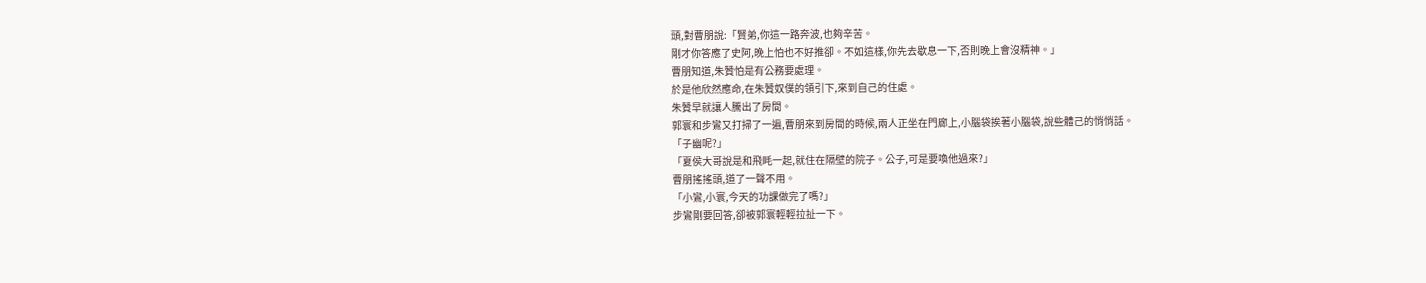頭,對曹朋說:「賢弟,你這一路奔波,也夠辛苦。
剛才你答應了史阿,晚上怕也不好推卻。不如這樣,你先去歇息一下,否則晚上會沒精神。」
曹朋知道,朱贊怕是有公務要處理。
於是他欣然應命,在朱贊奴僕的領引下,來到自己的住處。
朱贊早就讓人騰出了房間。
郭寰和步鸞又打掃了一遍,曹朋來到房間的時候,兩人正坐在門廊上,小腦袋挨著小腦袋,說些體己的悄悄話。
「子幽呢?」
「夏侯大哥說是和飛眊一起,就住在隔壁的院子。公子,可是要喚他過來?」
曹朋搖搖頭,道了一聲不用。
「小鸞,小寰,今天的功課做完了嗎?」
步鸞剛要回答,卻被郭寰輕輕拉扯一下。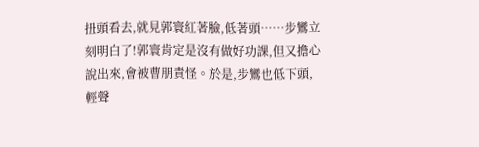扭頭看去,就見郭寰紅著臉,低著頭……步鸞立刻明白了!郭寰肯定是沒有做好功課,但又擔心說出來,會被曹朋責怪。於是,步鸞也低下頭,輕聲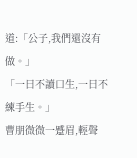道:「公子,我們還沒有做。」
「一曰不讀口生,一曰不練手生。」
曹朋微微一蹙眉,輕聲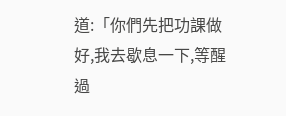道:「你們先把功課做好,我去歇息一下,等醒過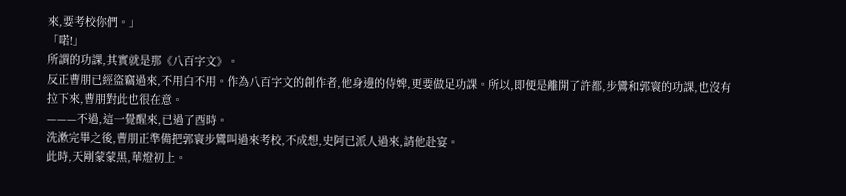來,要考校你們。」
「喏!」
所謂的功課,其實就是那《八百字文》。
反正曹朋已經盜竊過來,不用白不用。作為八百字文的創作者,他身邊的侍婢,更要做足功課。所以,即便是離開了許都,步鸞和郭寰的功課,也沒有拉下來,曹朋對此也很在意。
———不過,這一覺醒來,已過了酉時。
洗漱完畢之後,曹朋正準備把郭寰步鸞叫過來考校,不成想,史阿已派人過來,請他赴宴。
此時,天剛蒙蒙黑,華燈初上。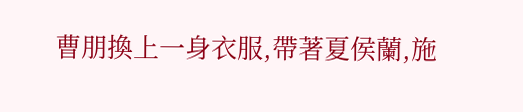曹朋換上一身衣服,帶著夏侯蘭,施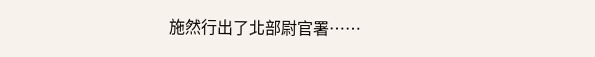施然行出了北部尉官署……